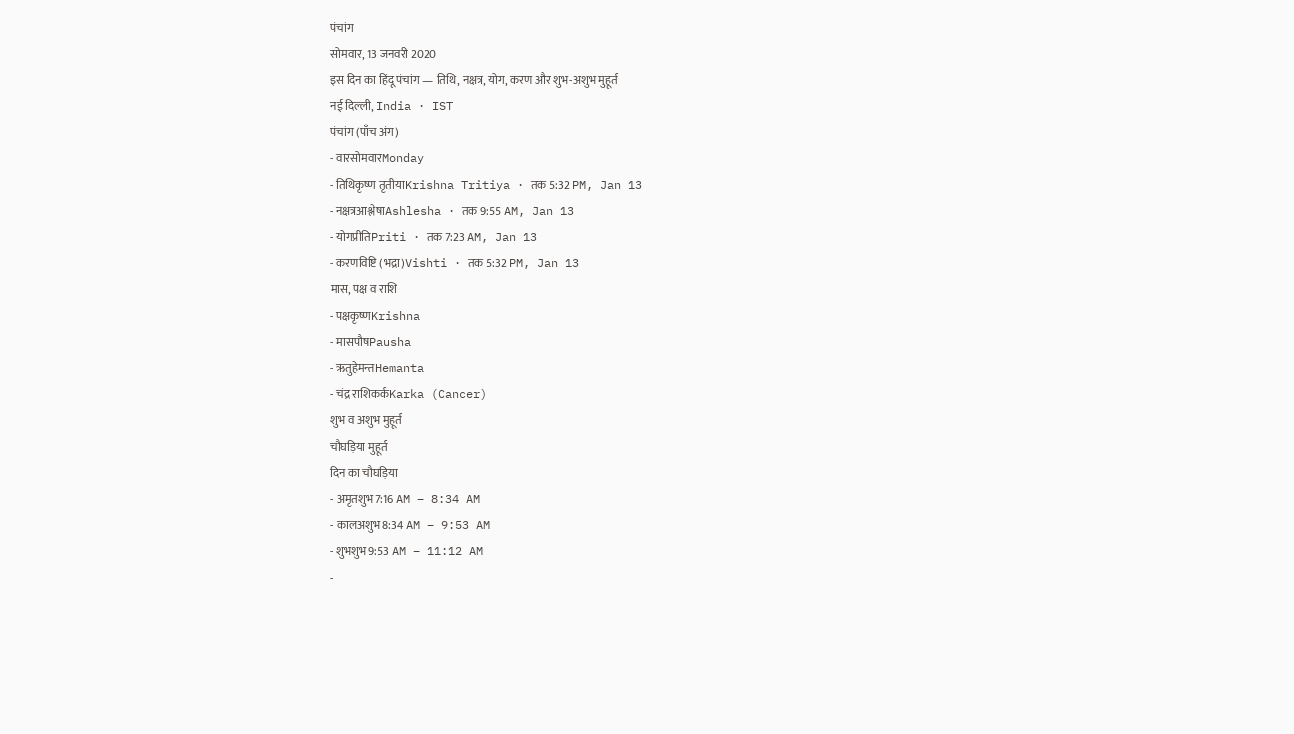पंचांग
सोमवार, 13 जनवरी 2020
इस दिन का हिंदू पंचांग — तिथि, नक्षत्र, योग, करण और शुभ-अशुभ मुहूर्त
नई दिल्ली, India · IST
पंचांग (पाँच अंग)
- वारसोमवारMonday
- तिथिकृष्ण तृतीयाKrishna Tritiya · तक 5:32 PM, Jan 13
- नक्षत्रआश्लेषाAshlesha · तक 9:55 AM, Jan 13
- योगप्रीतिPriti · तक 7:23 AM, Jan 13
- करणविष्टि (भद्रा)Vishti · तक 5:32 PM, Jan 13
मास, पक्ष व राशि
- पक्षकृष्णKrishna
- मासपौषPausha
- ऋतुहेमन्तHemanta
- चंद्र राशिकर्कKarka (Cancer)
शुभ व अशुभ मुहूर्त
चौघड़िया मुहूर्त
दिन का चौघड़िया
- अमृतशुभ7:16 AM – 8:34 AM
- कालअशुभ8:34 AM – 9:53 AM
- शुभशुभ9:53 AM – 11:12 AM
-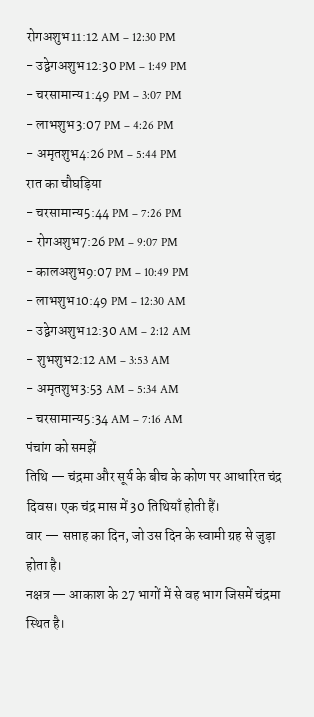रोगअशुभ11:12 AM – 12:30 PM
- उद्वेगअशुभ12:30 PM – 1:49 PM
- चरसामान्य1:49 PM – 3:07 PM
- लाभशुभ3:07 PM – 4:26 PM
- अमृतशुभ4:26 PM – 5:44 PM
रात का चौघड़िया
- चरसामान्य5:44 PM – 7:26 PM
- रोगअशुभ7:26 PM – 9:07 PM
- कालअशुभ9:07 PM – 10:49 PM
- लाभशुभ10:49 PM – 12:30 AM
- उद्वेगअशुभ12:30 AM – 2:12 AM
- शुभशुभ2:12 AM – 3:53 AM
- अमृतशुभ3:53 AM – 5:34 AM
- चरसामान्य5:34 AM – 7:16 AM
पंचांग को समझें
तिथि — चंद्रमा और सूर्य के बीच के कोण पर आधारित चंद्र दिवस। एक चंद्र मास में 30 तिथियाँ होती हैं।
वार — सप्ताह का दिन, जो उस दिन के स्वामी ग्रह से जुड़ा होता है।
नक्षत्र — आकाश के 27 भागों में से वह भाग जिसमें चंद्रमा स्थित है।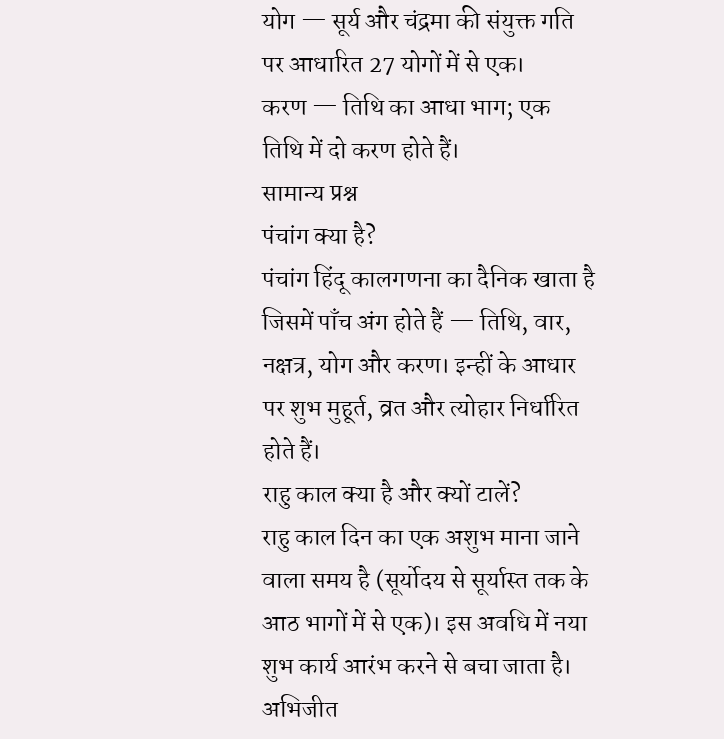योग — सूर्य और चंद्रमा की संयुक्त गति पर आधारित 27 योगों में से एक।
करण — तिथि का आधा भाग; एक तिथि में दो करण होते हैं।
सामान्य प्रश्न
पंचांग क्या है?
पंचांग हिंदू कालगणना का दैनिक खाता है जिसमें पाँच अंग होते हैं — तिथि, वार, नक्षत्र, योग और करण। इन्हीं के आधार पर शुभ मुहूर्त, व्रत और त्योहार निर्धारित होते हैं।
राहु काल क्या है और क्यों टालें?
राहु काल दिन का एक अशुभ माना जाने वाला समय है (सूर्योदय से सूर्यास्त तक के आठ भागों में से एक)। इस अवधि में नया शुभ कार्य आरंभ करने से बचा जाता है।
अभिजीत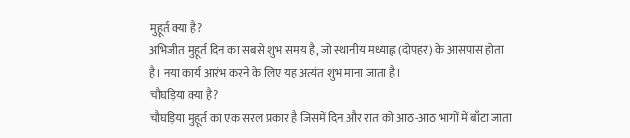मुहूर्त क्या है?
अभिजीत मुहूर्त दिन का सबसे शुभ समय है, जो स्थानीय मध्याह्न (दोपहर) के आसपास होता है। नया कार्य आरंभ करने के लिए यह अत्यंत शुभ माना जाता है।
चौघड़िया क्या है?
चौघड़िया मुहूर्त का एक सरल प्रकार है जिसमें दिन और रात को आठ-आठ भागों में बाँटा जाता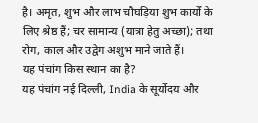है। अमृत, शुभ और लाभ चौघड़िया शुभ कार्यों के लिए श्रेष्ठ हैं; चर सामान्य (यात्रा हेतु अच्छा); तथा रोग, काल और उद्वेग अशुभ माने जाते हैं।
यह पंचांग किस स्थान का है?
यह पंचांग नई दिल्ली, India के सूर्योदय और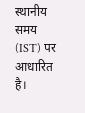स्थानीय समय (IST) पर आधारित है।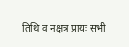तिथि व नक्षत्र प्रायः सभी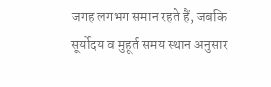जगह लगभग समान रहते हैं, जबकि सूर्योदय व मुहूर्त समय स्थान अनुसार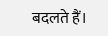बदलते हैं।